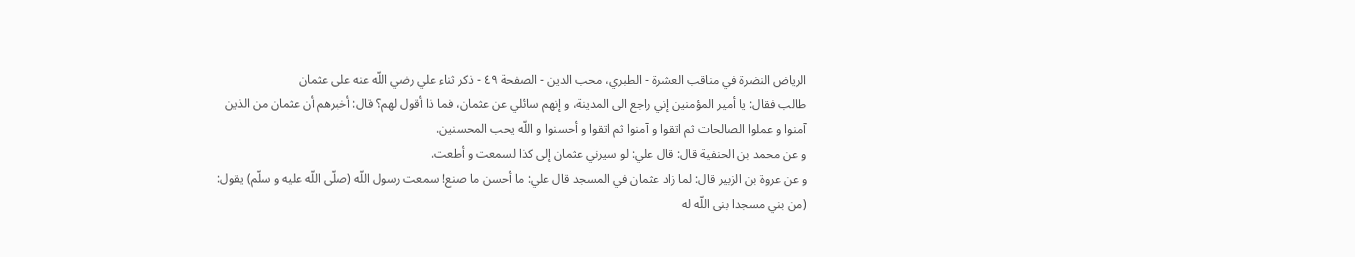الرياض النضرة في مناقب العشرة - الطبري، محب الدين - الصفحة ٤٩ - ذكر ثناء علي رضي اللّه عنه على عثمان
طالب فقال: يا أمير المؤمنين إني راجع الى المدينة، و إنهم سائلي عن عثمان، فما ذا أقول لهم؟ قال: أخبرهم أن عثمان من الذين آمنوا و عملوا الصالحات ثم اتقوا و آمنوا ثم اتقوا و أحسنوا و اللّه يحب المحسنين.
و عن محمد بن الحنفية قال: قال علي: لو سيرني عثمان إلى كذا لسمعت و أطعت.
و عن عروة بن الزبير قال: لما زاد عثمان في المسجد قال علي: ما أحسن ما صنع! سمعت رسول اللّه (صلّى اللّه عليه و سلّم) يقول: (من بني مسجدا بنى اللّه له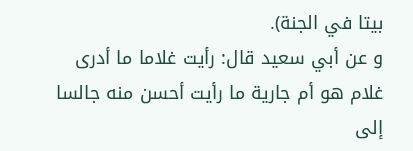بيتا في الجنة).
و عن أبي سعيد قال: رأيت غلاما ما أدرى غلام هو أم جارية ما رأيت أحسن منه جالسا إلى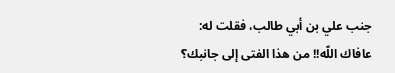جنب علي بن أبي طالب، فقلت له: عافاك اللّه!! من هذا الفتى إلى جانبك؟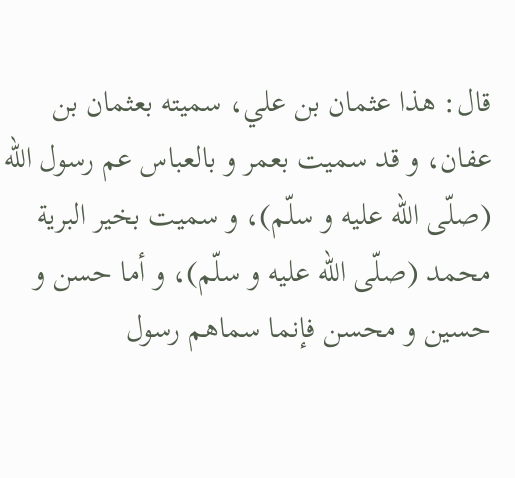قال: هذا عثمان بن علي، سميته بعثمان بن عفان، و قد سميت بعمر و بالعباس عم رسول اللّه (صلّى اللّه عليه و سلّم)، و سميت بخير البرية محمد (صلّى اللّه عليه و سلّم)، و أما حسن و حسين و محسن فإنما سماهم رسول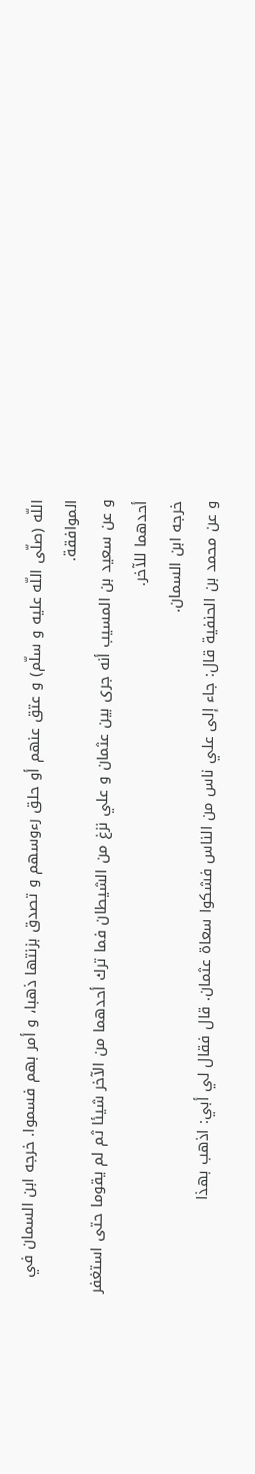اللّه (صلّى اللّه عليه و سلّم) و عتق عنهم أو حلق رءوسهم و تصدق بزنتها ذهبا، و أمر بهم فسموا. خرجه ابن السمان في الموافقة.
و عن سعيد بن المسيب أنه جرى بين عثمان و علي نزغ من الشيطان فما ترك أحدهما من الآخر شيئا ثم لم يقوما حتى استغفر أحدهما للآخر.
خرجه ابن السمان.
و عن محمد بن الحنفية قال: جاء إلى علي ناس من الناس فشكوا سعاة عثمان. قال فقال لي أبي: اذهب بهذا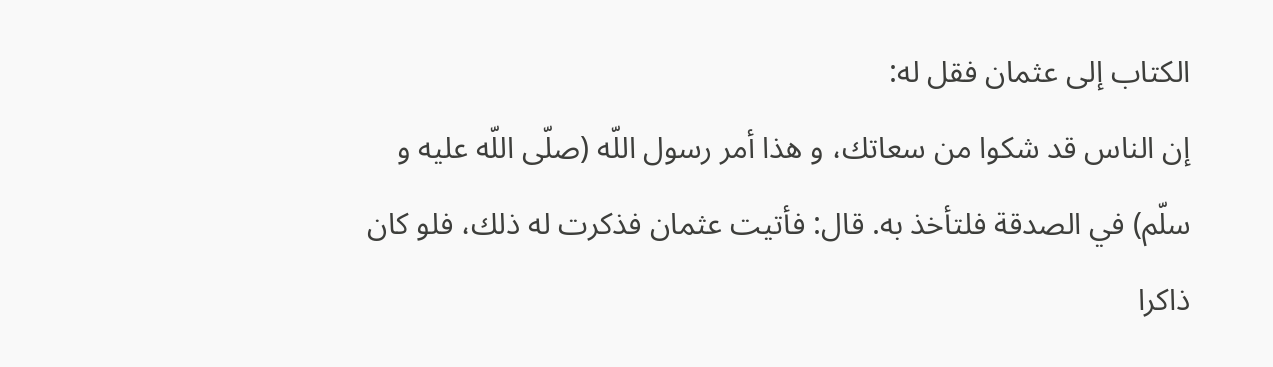الكتاب إلى عثمان فقل له:
إن الناس قد شكوا من سعاتك، و هذا أمر رسول اللّه (صلّى اللّه عليه و سلّم) في الصدقة فلتأخذ به. قال: فأتيت عثمان فذكرت له ذلك، فلو كان ذاكرا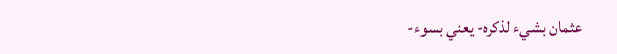عثمان بشيء لذكره- يعني بسوء-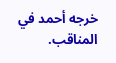خرجه أحمد في المناقب.